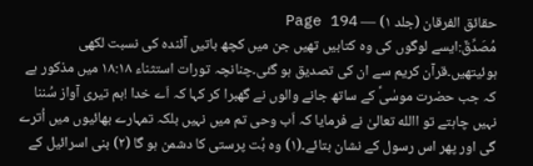حقائق الفرقان (جلد ۱) — Page 194
مُصَدِّقٌ:ایسے لوگوں کی وہ کتابیں تھیں جن میں کچھ باتیں آئندہ کی نسبت لکھی ہوئیتھیں۔قرآن کریم سے ان کی تصدیق ہو گئی۔چنانچہ تورات استثناء ۱۸:۱۸ میں مذکور ہے کہ جب حضرت موسٰیؑ کے ساتھ جانے والوں نے گھبرا کر کہا کہ اَے خدا !ہم تیری آواز سُننا نہیں چاہتے تو االله تعالیٰ نے فرمایا کہ اَب وحی تم میں نہیں بلکہ تمہارے بھائیوں میں اُترے گی اور پھر اس رسول کے نشان بتائے۔(۱) وہ بُت پرستی کا دشمن ہو گا (۲) بنی اسرائیل کے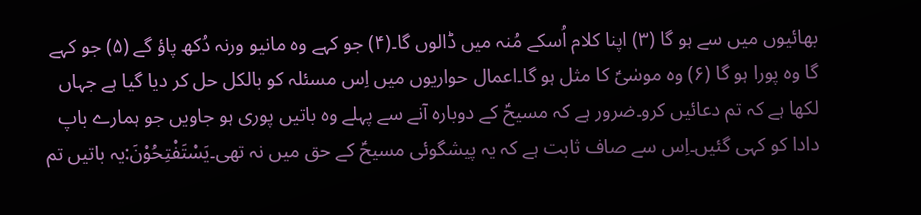بھائیوں میں سے ہو گا (۳) اپنا کلام اُسکے مُنہ میں ڈالوں گا۔(۴) جو کہے وہ مانیو ورنہ دُکھ پاؤ گے (۵) جو کہے گا وہ پورا ہو گا (۶) وہ موسٰیؑ کا مثل ہو گا۔اعمال حواریوں میں اِس مسئلہ کو بالکل حل کر دیا گیا ہے جہاں لکھا ہے کہ تم دعائیں کرو۔ضرور ہے کہ مسیحؑ کے دوبارہ آنے سے پہلے وہ باتیں پوری ہو جاویں جو ہمارے باپ دادا کو کہی گئیں۔اِس سے صاف ثابت ہے کہ یہ پیشگوئی مسیحؑ کے حق میں نہ تھی۔یَسْتَفْتِحُوْنَ:یہ باتیں تم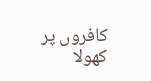کافروں پر کھولا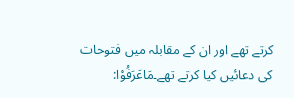کرتے تھے اور ان کے مقابلہ میں فتوحات کی دعائیں کیا کرتے تھے۔مَاعَرَفُوْا: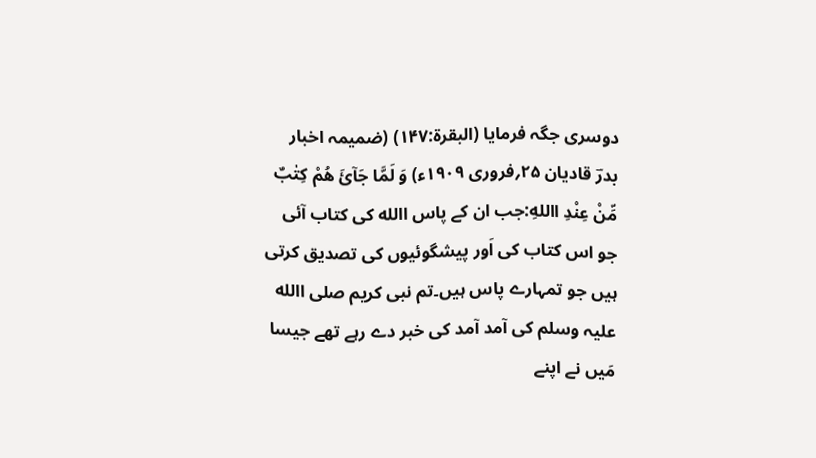دوسری جگہ فرمایا (البقرۃ:۱۴۷) (ضمیمہ اخبار بدرؔ قادیان ۲۵؍فروری ۱۹۰۹ء) وَ لَمَّا جَآئَ ھُمْ کِتٰبٌ مِّنْ عِنْدِ االلهِ:جب ان کے پاس االله کی کتاب آئی جو اس کتاب کی اَور پیشگوئیوں کی تصدیق کرتی ہیں جو تمہارے پاس ہیں۔تم نبی کریم صلی االله علیہ وسلم کی آمد آمد کی خبر دے رہے تھے جیسا مَیں نے اپنے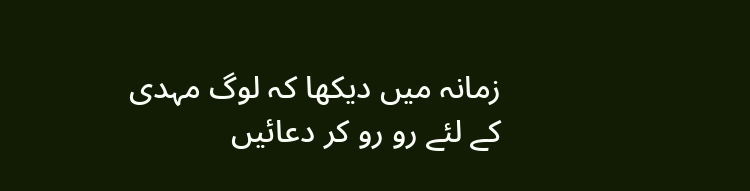زمانہ میں دیکھا کہ لوگ مہدی کے لئے رو رو کر دعائیں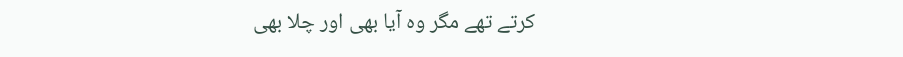کرتے تھے مگر وہ آیا بھی اور چلا بھی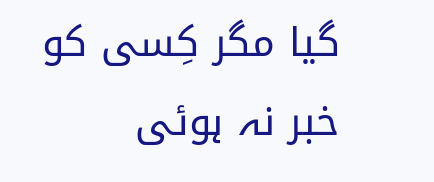گیا مگر کِسی کو خبر نہ ہوئی